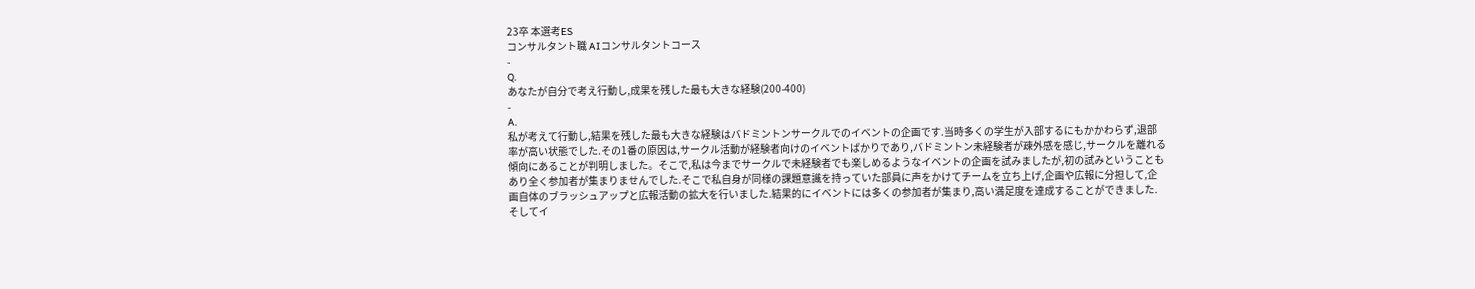23卒 本選考ES
コンサルタント職 AIコンサルタントコース
-
Q.
あなたが自分で考え行動し,成果を残した最も大きな経験(200-400)
-
A.
私が考えて行動し,結果を残した最も大きな経験はバドミントンサークルでのイベントの企画です.当時多くの学生が入部するにもかかわらず,退部率が高い状態でした.その1番の原因は,サークル活動が経験者向けのイベントばかりであり,バドミントン未経験者が疎外感を感じ,サークルを離れる傾向にあることが判明しました。そこで,私は今までサークルで未経験者でも楽しめるようなイベントの企画を試みましたが,初の試みということもあり全く参加者が集まりませんでした.そこで私自身が同様の課題意識を持っていた部員に声をかけてチームを立ち上げ,企画や広報に分担して,企画自体のブラッシュアップと広報活動の拡大を行いました.結果的にイベントには多くの参加者が集まり,高い満足度を達成することができました.そしてイ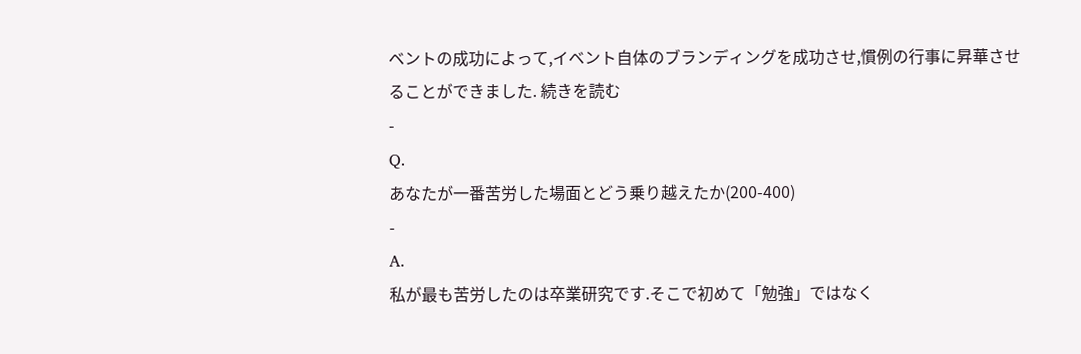ベントの成功によって,イベント自体のブランディングを成功させ,慣例の行事に昇華させることができました. 続きを読む
-
Q.
あなたが一番苦労した場面とどう乗り越えたか(200-400)
-
A.
私が最も苦労したのは卒業研究です.そこで初めて「勉強」ではなく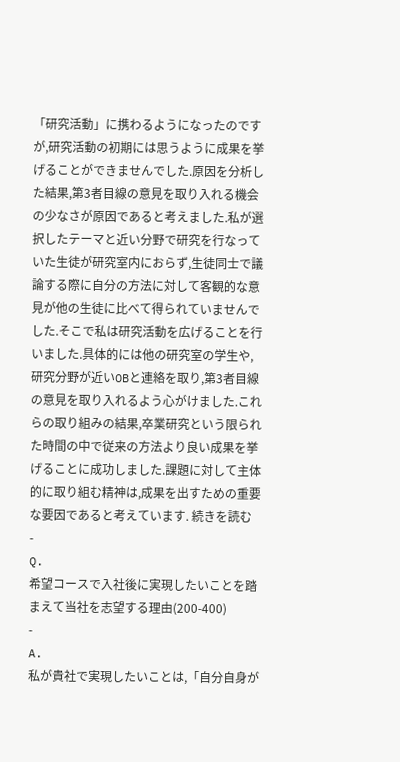「研究活動」に携わるようになったのですが,研究活動の初期には思うように成果を挙げることができませんでした.原因を分析した結果,第3者目線の意見を取り入れる機会の少なさが原因であると考えました.私が選択したテーマと近い分野で研究を行なっていた生徒が研究室内におらず,生徒同士で議論する際に自分の方法に対して客観的な意見が他の生徒に比べて得られていませんでした.そこで私は研究活動を広げることを行いました.具体的には他の研究室の学生や,研究分野が近いOBと連絡を取り,第3者目線の意見を取り入れるよう心がけました.これらの取り組みの結果,卒業研究という限られた時間の中で従来の方法より良い成果を挙げることに成功しました.課題に対して主体的に取り組む精神は,成果を出すための重要な要因であると考えています. 続きを読む
-
Q.
希望コースで入社後に実現したいことを踏まえて当社を志望する理由(200-400)
-
A.
私が貴社で実現したいことは,「自分自身が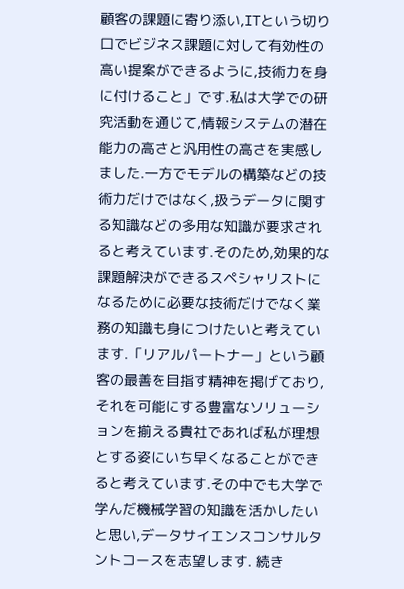顧客の課題に寄り添い,ITという切り口でビジネス課題に対して有効性の高い提案ができるように,技術力を身に付けること」です.私は大学での研究活動を通じて,情報システムの潜在能力の高さと汎用性の高さを実感しました.一方でモデルの構築などの技術力だけではなく,扱うデータに関する知識などの多用な知識が要求されると考えています.そのため,効果的な課題解決ができるスペシャリストになるために必要な技術だけでなく業務の知識も身につけたいと考えています.「リアルパートナー」という顧客の最善を目指す精神を掲げており,それを可能にする豊富なソリューションを揃える貴社であれば私が理想とする姿にいち早くなることができると考えています.その中でも大学で学んだ機械学習の知識を活かしたいと思い,データサイエンスコンサルタントコースを志望します. 続き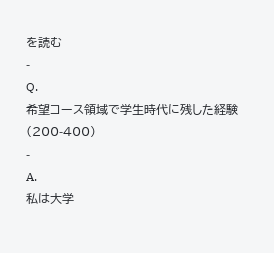を読む
-
Q.
希望コース領域で学生時代に残した経験(200-400)
-
A.
私は大学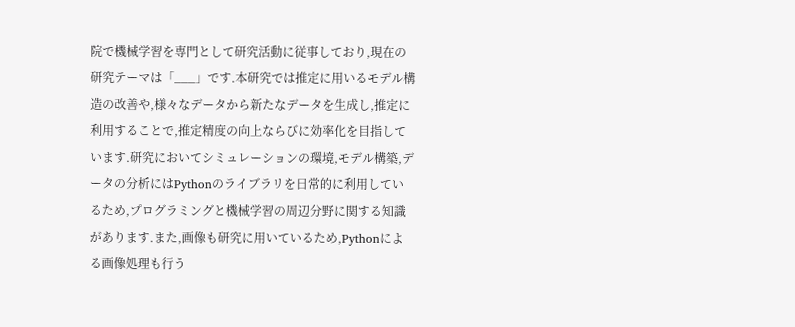院で機械学習を専門として研究活動に従事しており,現在の研究テーマは「___」です.本研究では推定に用いるモデル構造の改善や,様々なデータから新たなデータを生成し,推定に利用することで,推定精度の向上ならびに効率化を目指しています.研究においてシミュレーションの環境,モデル構築,データの分析にはPythonのライブラリを日常的に利用しているため,プログラミングと機械学習の周辺分野に関する知識があります.また,画像も研究に用いているため,Pythonによる画像処理も行う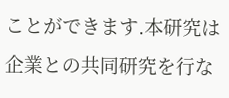ことができます.本研究は企業との共同研究を行な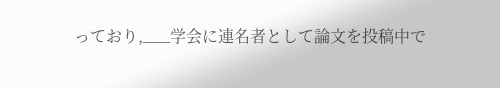っており,___学会に連名者として論文を投稿中で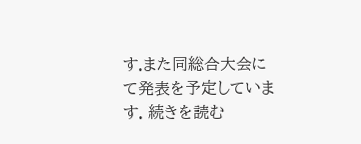す.また同総合大会にて発表を予定しています. 続きを読む